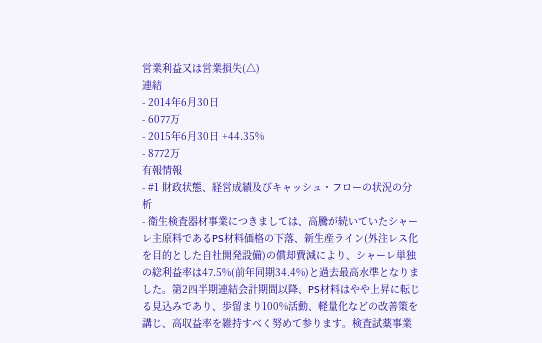営業利益又は営業損失(△)
連結
- 2014年6月30日
- 6077万
- 2015年6月30日 +44.35%
- 8772万
有報情報
- #1 財政状態、経営成績及びキャッシュ・フローの状況の分析
- 衛生検査器材事業につきましては、高騰が続いていたシャーレ主原料であるPS材料価格の下落、新生産ライン(外注レス化を目的とした自社開発設備)の償却費減により、シャーレ単独の総利益率は47.5%(前年同期34.4%)と過去最高水準となりました。第2四半期連結会計期間以降、PS材料はやや上昇に転じる見込みであり、歩留まり100%活動、軽量化などの改善策を講じ、高収益率を維持すべく努めて参ります。検査試薬事業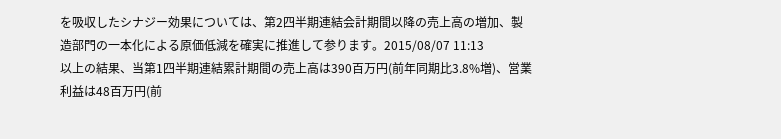を吸収したシナジー効果については、第2四半期連結会計期間以降の売上高の増加、製造部門の一本化による原価低減を確実に推進して参ります。2015/08/07 11:13
以上の結果、当第1四半期連結累計期間の売上高は390百万円(前年同期比3.8%増)、営業利益は48百万円(前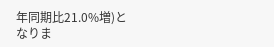年同期比21.0%増)となりま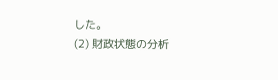した。
(2) 財政状態の分析